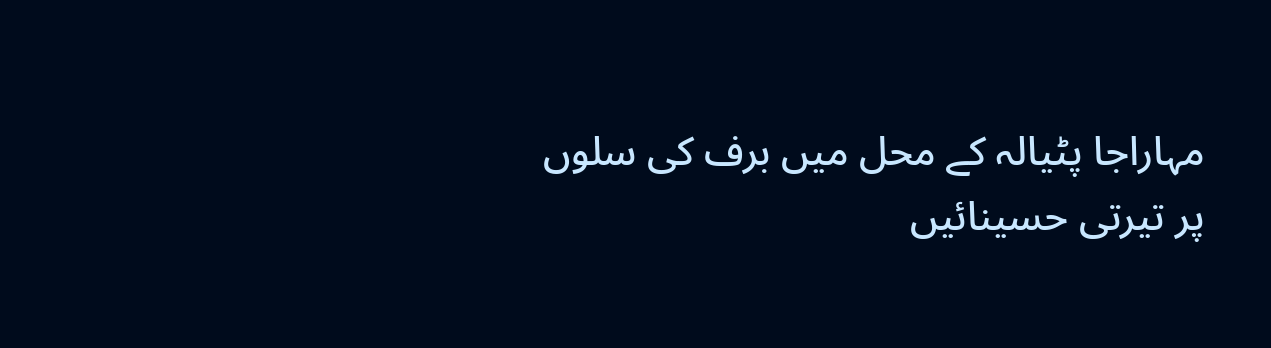مہاراجا پٹیالہ کے محل میں برف کی سلوں پر تیرتی حسینائیں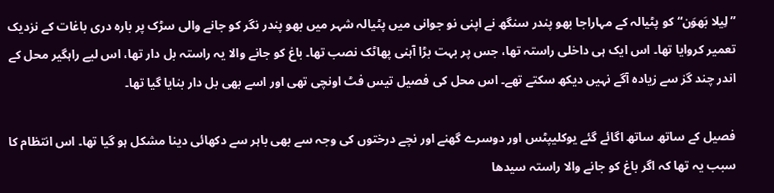” لِیلا بَھوَن“ کو پٹیالہ کے مہاراجا بھو پندر سنگھ نے اپنی نو جوانی میں پٹیالہ شہر میں بھو پندر نگر کو جانے والی سڑک پر بارہ دری باغات کے نزدیک تعمیر کروایا تھا۔ اس ایک ہی داخلی راستہ تھا، جس پر بہت بڑا آہنی پھاٹک نصب تھا۔ باغ کو جانے والا یہ راستہ بل دار تھا، اس لیے راہگیر محل کے اندر چند گز سے زیادہ آگے نہیں دیکھ سکتے تھے۔ اس محل کی فصیل تیس فٹ اونچی تھی اور اسے بھی بل دار بنایا گیا تھا۔

فصیل کے ساتھ ساتھ اگائے گئے یوکلیپٹس اور دوسرے گھنے اور نچے درختوں کی وجہ سے بھی باہر سے دکھائی دینا مشکل ہو گیا تھا۔ اس انتظام کا سبب یہ تھا کہ اگر باغ کو جانے والا راستہ سیدھا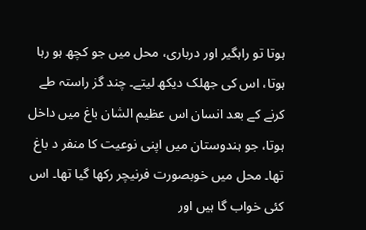ہوتا تو راہگیر اور درباری، محل میں جو کچھ ہو رہا ہوتا، اس کی جھلک دیکھ لیتے۔ چند گز راستہ طے کرنے کے بعد انسان اس عظیم الشان باغ میں داخل ہوتا، جو ہندوستان میں اپنی نوعیت کا منفر د باغ تھا۔ محل میں خوبصورت فرنیچر رکھا گیا تھا۔ اس کئی خواب گا ہیں اور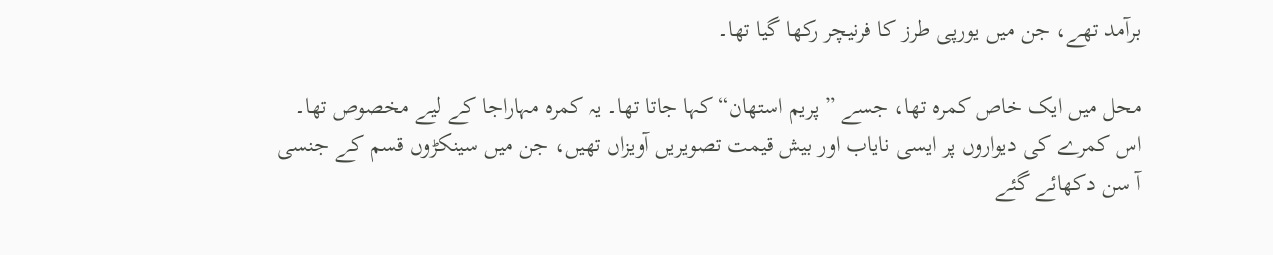برآمد تھے، جن میں یورپی طرز کا فرنیچر رکھا گیا تھا۔

محل میں ایک خاص کمرہ تھا، جسے ” پریم استھان“ کہا جاتا تھا۔ یہ کمرہ مہاراجا کے لیے مخصوص تھا۔ اس کمرے کی دیواروں پر ایسی نایاب اور بیش قیمت تصویریں آویزاں تھیں، جن میں سینکڑوں قسم کے جنسی آ سن دکھائے گئے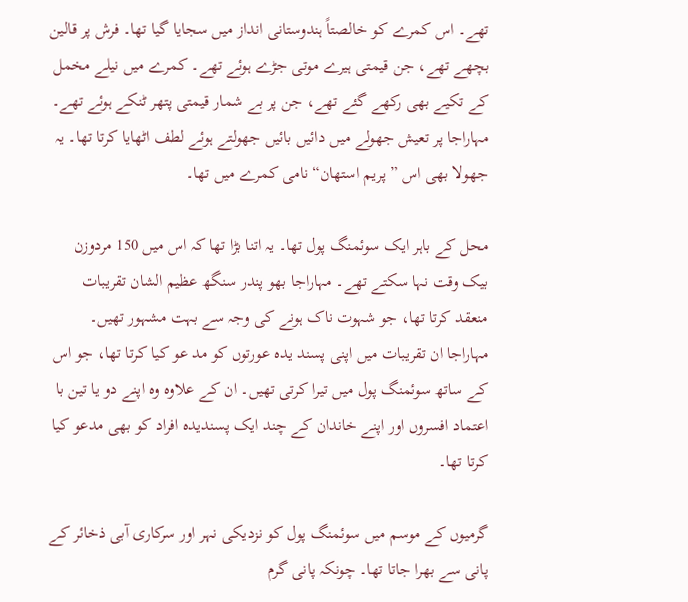تھے۔ اس کمرے کو خالصتاً ہندوستانی انداز میں سجایا گیا تھا۔ فرش پر قالین بچھے تھے، جن قیمتی ہیرے موتی جڑے ہوئے تھے۔ کمرے میں نیلے مخمل کے تکیے بھی رکھے گئے تھے، جن پر بے شمار قیمتی پتھر ٹنکے ہوئے تھے۔ مہاراجا پر تعیش جھولے میں دائیں بائیں جھولتے ہوئے لطف اٹھایا کرتا تھا۔ یہ جھولا بھی اس ” پریم استھان“ نامی کمرے میں تھا۔

محل کے باہر ایک سوئمنگ پول تھا۔ یہ اتنا بڑا تھا کہ اس میں 150 مردوزن بیک وقت نہا سکتے تھے۔ مہاراجا بھو پندر سنگھ عظیم الشان تقریبات منعقد کرتا تھا، جو شہوت ناک ہونے کی وجہ سے بہت مشہور تھیں۔ مہاراجا ان تقریبات میں اپنی پسند یدہ عورتوں کو مد عو کیا کرتا تھا، جو اس کے ساتھ سوئمنگ پول میں تیرا کرتی تھیں۔ ان کے علاوہ وہ اپنے دو یا تین با اعتماد افسروں اور اپنے خاندان کے چند ایک پسندیدہ افراد کو بھی مدعو کیا کرتا تھا۔

گرمیوں کے موسم میں سوئمنگ پول کو نزدیکی نہر اور سرکاری آبی ذخائر کے پانی سے بھرا جاتا تھا۔ چونکہ پانی گرم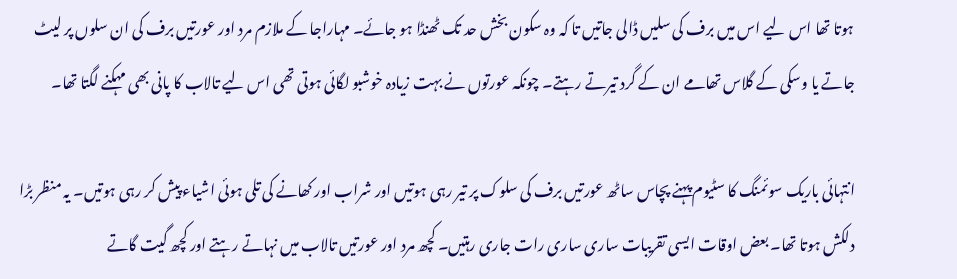ہوتا تھا اس لیے اس میں برف کی سلیں ڈالی جاتیں تا کہ وہ سکون بخش حد تک ٹھنڈا ہو جائے۔ مہاراجا کے ملازم مرد اور عورتیں برف کی ان سلوں پر لیٹ جاتے یا وسکی کے گلاس تھامے ان کے گرد تیرتے رہتے۔ چونکہ عورتوں نے بہت زیادہ خوشبو لگائی ہوتی تھی اس لیے تالاب کا پانی بھی مہکنے لگتا تھا۔

انتہائی باریک سوئمنگ کا سٹیوم پہنے پچاس ساٹھ عورتیں برف کی سلوک پر تیر رہی ہوتیں اور شراب اور کھانے کی تلی ہوئی اشیاء پیش کر رہی ہوتیں۔ یہ منظر بڑا دلکش ہوتا تھا۔ بعض اوقات ایسی تقریبات ساری ساری رات جاری رہتیں۔ کچھ مرد اور عورتیں تالاب میں نہاتے رہتے اور کچھ گیت گاتے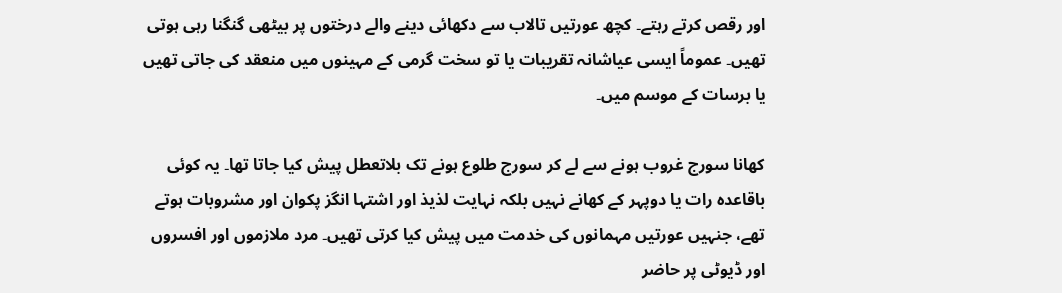اور رقص کرتے رہتے۔ کچھ عورتیں تالاب سے دکھائی دینے والے درختوں پر بیٹھی گنگنا رہی ہوتی تھیں۔ عموماً ایسی عیاشانہ تقریبات یا تو سخت گرمی کے مہینوں میں منعقد کی جاتی تھیں یا برسات کے موسم میں۔

کھانا سورج غروب ہونے سے لے کر سورج طلوع ہونے تک بلاتعطل پیش کیا جاتا تھا۔ یہ کوئی باقاعدہ رات یا دوپہر کے کھانے نہیں بلکہ نہایت لذیذ اور اشتہا انگز پکوان اور مشروبات ہوتے تھے، جنہیں عورتیں مہمانوں کی خدمت میں پیش کیا کرتی تھیں۔ مرد ملازموں اور افسروں اور ڈیوٹی پر حاضر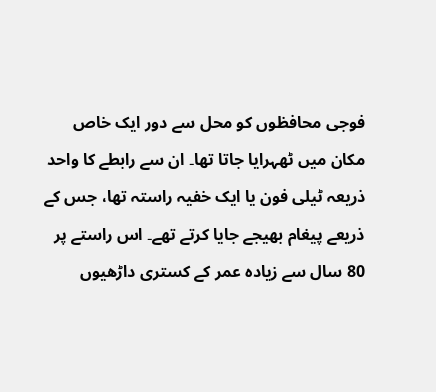فوجی محافظوں کو محل سے دور ایک خاص مکان میں ٹھہرایا جاتا تھا۔ ان سے رابطے کا واحد ذریعہ ٹیلی فون یا ایک خفیہ راستہ تھا، جس کے ذریعے پیغام بھیجے جایا کرتے تھے۔ اس راستے پر 80 سال سے زیادہ عمر کے کستری داڑھیوں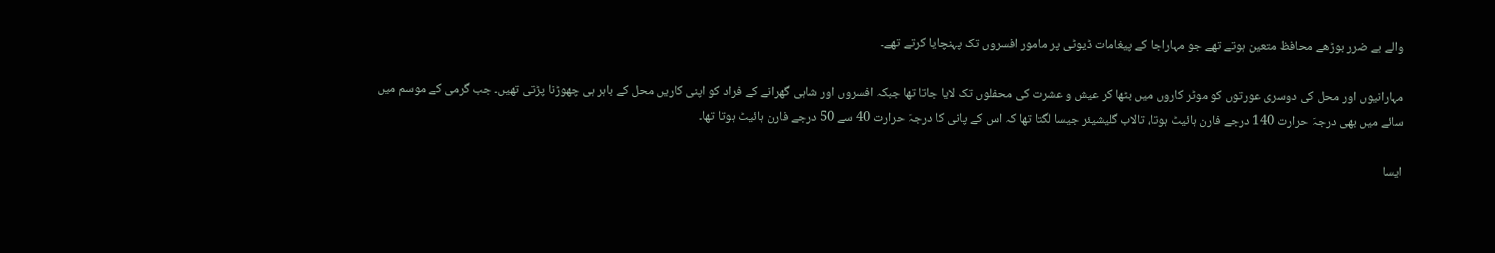والے بے ضرر بوڑھے محافظ متعین ہوتے تھے جو مہاراجا کے پیغامات ڈیوٹی پر مامور افسروں تک پہنچایا کرتے تھے۔

مہارانیوں اور محل کی دوسری عورتوں کو موٹر کاروں میں بٹھا کر عیش و عشرت کی محفلوں تک لایا جاتا تھا جبکہ افسروں اور شاہی گھرانے کے فراد کو اپنی کاریں محل کے باہر ہی چھوڑنا پڑتی تھیں۔ جب گرمی کے موسم میں سائے میں بھی درجہَ حرارت 140 درجے فارن ہائیٹ ہوتا، تالاب گلیشیئر جیسا لگتا تھا کہ اس کے پانی کا درجہَ حرارت 40 سے 50 درجے فارن ہائیٹ ہوتا تھا۔

ایسا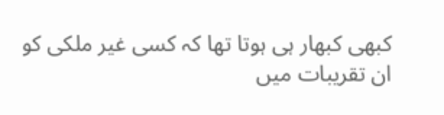کبھی کبھار ہی ہوتا تھا کہ کسی غیر ملکی کو ان تقریبات میں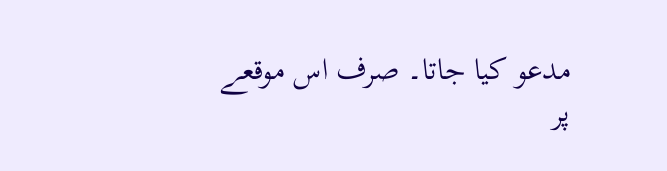مدعو کیا جاتا۔ صرف اس موقعے پر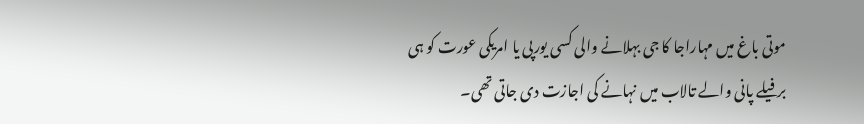موتی باغ میں مہاراجا کا جی بہلانے والی کسی یورپی یا امریکی عورت کو ہی برفیلے پانی والے تالاب میں نہانے کی اجازت دی جاتی تھی۔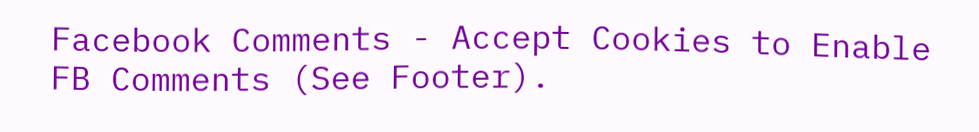Facebook Comments - Accept Cookies to Enable FB Comments (See Footer).